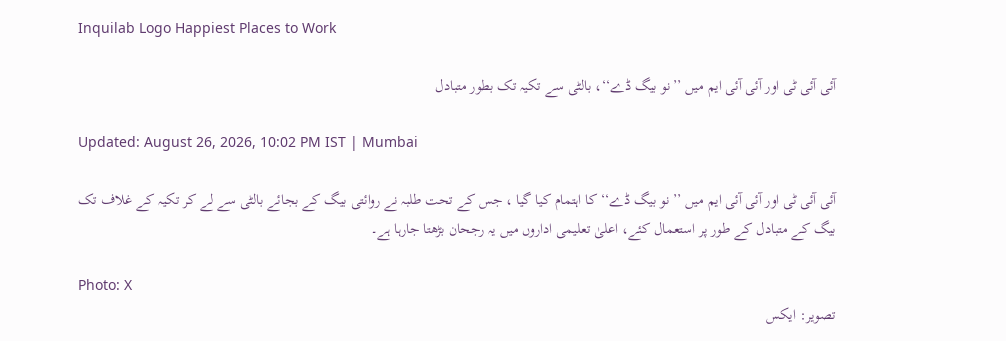Inquilab Logo Happiest Places to Work

آئی آئی ٹی اور آئی آئی ایم میں ’’نو بیگ ڈے‘‘، بالٹی سے تکیہ تک بطور متبادل

Updated: August 26, 2026, 10:02 PM IST | Mumbai

آئی آئی ٹی اور آئی آئی ایم میں ’’ نو بیگ ڈے‘‘ کا اہتمام کیا گیا ، جس کے تحت طلبہ نے روائتی بیگ کے بجائے بالٹی سے لے کر تکیہ کے غلاف تک بیگ کے متبادل کے طور پر استعمال کئے، اعلیٰ تعلیمی اداروں میں یہ رجحان بڑھتا جارہا ہے۔

Photo: X
تصویر: ایکس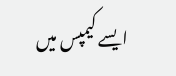ایسے کیمپس میں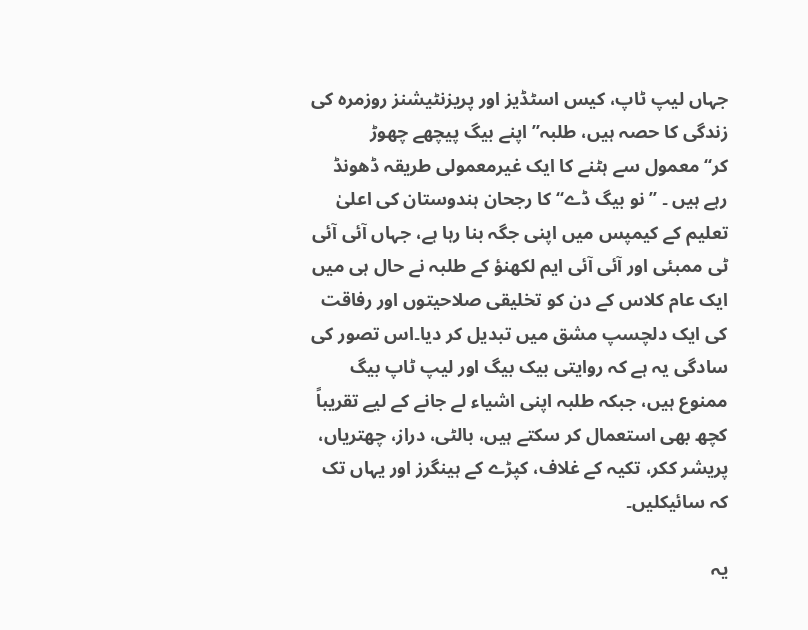جہاں لیپ ٹاپ، کیس اسٹڈیز اور پریزنٹیشنز روزمرہ کی زندگی کا حصہ ہیں، طلبہ’’ اپنے بیگ پیچھے چھوڑ کر‘‘معمول سے ہٹنے کا ایک غیرمعمولی طریقہ ڈھونڈ رہے ہیں ۔ ’’نو بیگ ڈے‘‘کا رجحان ہندوستان کی اعلیٰ تعلیم کے کیمپس میں اپنی جگہ بنا رہا ہے، جہاں آئی آئی ٹی ممبئی اور آئی آئی ایم لکھنؤ کے طلبہ نے حال ہی میں ایک عام کلاس کے دن کو تخلیقی صلاحیتوں اور رفاقت کی ایک دلچسپ مشق میں تبدیل کر دیا۔اس تصور کی سادگی یہ ہے کہ روایتی بیک بیگ اور لیپ ٹاپ بیگ ممنوع ہیں، جبکہ طلبہ اپنی اشیاء لے جانے کے لیے تقریباً کچھ بھی استعمال کر سکتے ہیں، بالٹی، دراز، چھتریاں، پریشر ککر، تکیہ کے غلاف، کپڑے کے ہینگرز اور یہاں تک کہ سائیکلیں۔

یہ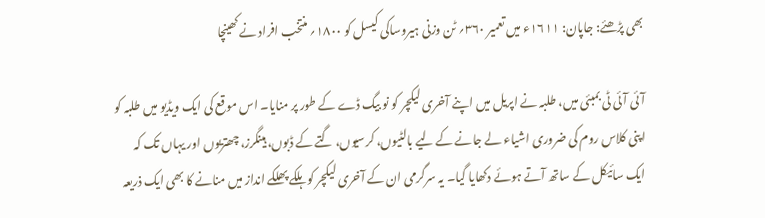بھی پڑھئے: جاپان: ۱۶۱۱ء میں تعمیر ۳۶۰؍ ٹن وزنی ہیروساکی کیسل کو ۱۸۰۰؍ منتخب افراد نے کھینچا

آئی آئی ٹی بمبئی میں، طلبہ نے اپریل میں اپنے آخری لیکچر کو نو بیگ ڈے کے طور پر منایا۔ اس موقع کی ایک ویڈیو میں طلبہ کو اپنی کلاس روم کی ضروری اشیاء لے جانے کے لیے بالٹیوں، کرسیوں، گتے کے ڈبوں، ہینگرز، چھتریوں اور یہاں تک کہ ایک سائیکل کے ساتھ آتے ہوئے دکھایا گیا۔ یہ سرگرمی ان کے آخری لیکچر کو ہلکے پھلکے انداز میں منانے کا بھی ایک ذریعہ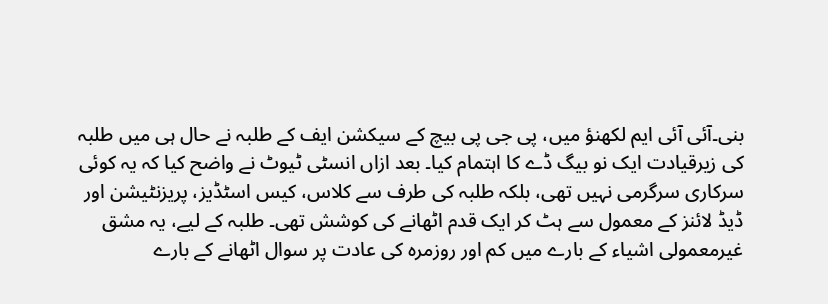بنی۔آئی آئی ایم لکھنؤ میں، پی جی پی بیچ کے سیکشن ایف کے طلبہ نے حال ہی میں طلبہ کی زیرقیادت ایک نو بیگ ڈے کا اہتمام کیا۔ بعد ازاں انسٹی ٹیوٹ نے واضح کیا کہ یہ کوئی سرکاری سرگرمی نہیں تھی، بلکہ طلبہ کی طرف سے کلاس، کیس اسٹڈیز، پریزنٹیشن اور ڈیڈ لائنز کے معمول سے ہٹ کر ایک قدم اٹھانے کی کوشش تھی۔ طلبہ کے لیے، یہ مشق غیرمعمولی اشیاء کے بارے میں کم اور روزمرہ کی عادت پر سوال اٹھانے کے بارے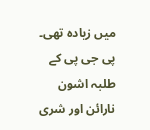میں زیادہ تھی۔ پی جی پی کے طلبہ اشون نارائن اور شری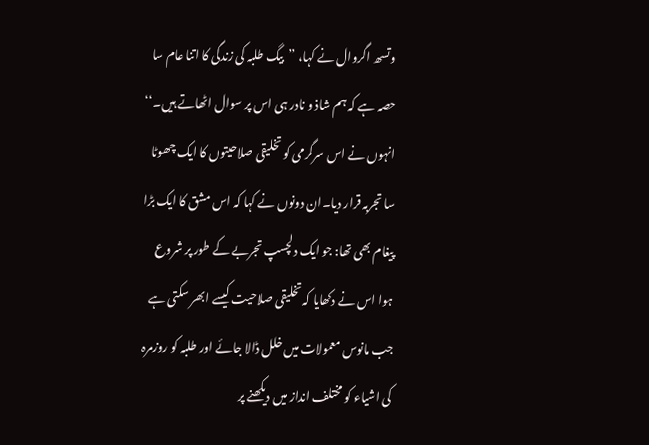وتسھ اگروال نے کہا، ’’بیگ طلبہ کی زندگی کا اتنا عام سا حصہ ہے کہ ہم شاذ و نادر ہی اس پر سوال اٹھاتے ہیں۔‘‘ انہوں نے اس سرگرمی کو تخلیقی صلاحیتوں کا ایک چھوٹا سا تجربہ قرار دیا۔ان دونوں نے کہا کہ اس مشق کا ایک بڑا پیغام بھی تھا: جو ایک دلچسپ تجربے کے طور پر شروع ہوا اس نے دکھایا کہ تخلیقی صلاحیت کیسے ابھر سکتی ہے جب مانوس معمولات میں خلل ڈالا جائے اور طلبہ کو روزمرہ کی اشیاء کو مختلف انداز میں دیکھنے پر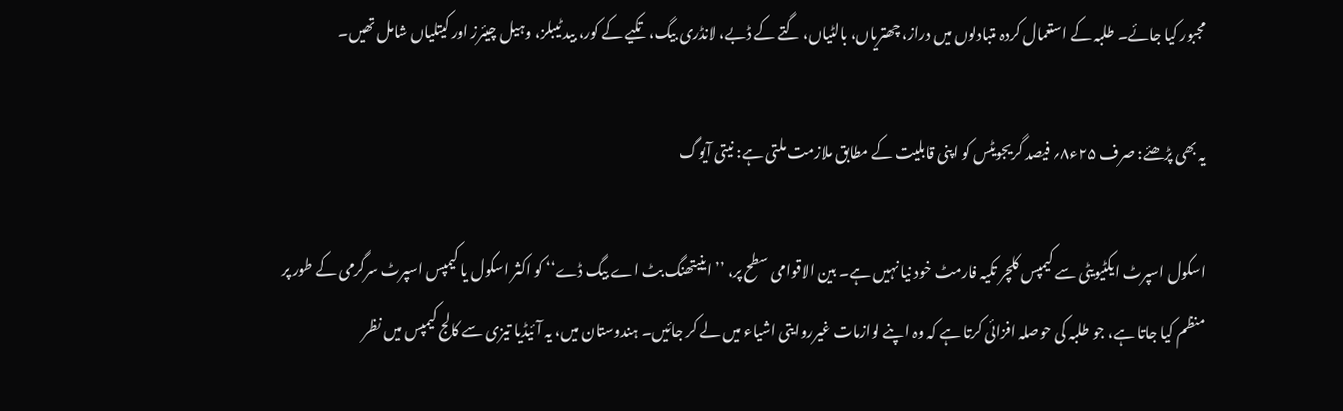مجبور کیا جائے۔ طلبہ کے استعمال کردہ متبادلوں میں دراز، چھتریاں، بالٹیاں، گتے کے ڈبے، لانڈری بیگ، تکیے کے کور، بید ٹیبلز، وہیل چیئرز اور کیتلیاں شامل تھیں۔

یہ بھی پڑھئے: صرف ۲۵ء۸؍ فیصد گریجویٹس کو اپنی قابلیت کے مطابق ملازمت ملتی ہے: نیتی آیوگ

اسکول اسپرٹ ایکٹیویٹی سے کیمپس کلچر تکیہ فارمٹ خود نیا نہیں ہے۔ بین الاقوامی سطح پر، ’’اینیتھنگ بٹ اے بیگ ڈے‘‘ کو اکثر اسکول یا کیمپس اسپرٹ سرگرمی کے طور پر منظم کیا جاتا ہے، جو طلبہ کی حوصلہ افزائی کرتا ہے کہ وہ اپنے لوازمات غیرروایتی اشیاء میں لے کر جائیں۔ ہندوستان میں، یہ آئیڈیا تیزی سے کالج کیمپس میں نظر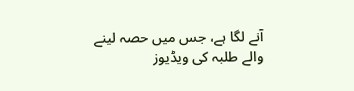آنے لگا ہے، جس میں حصہ لینے والے طلبہ کی ویڈیوز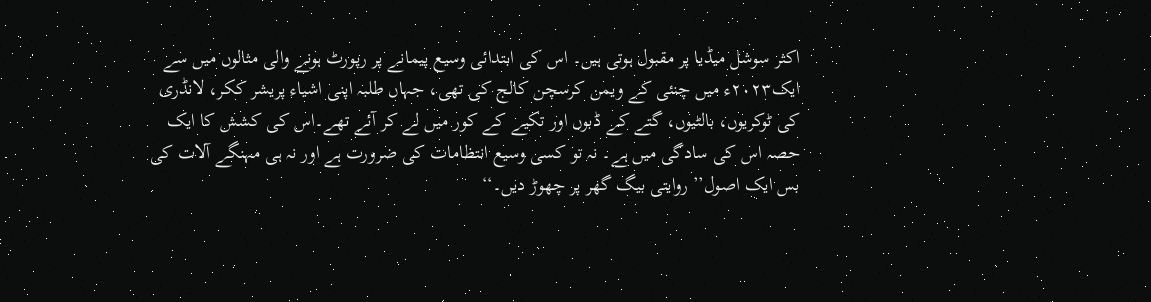اکثر سوشل میڈیا پر مقبول ہوتی ہیں۔ اس کی ابتدائی وسیع پیمانے پر رپورٹ ہونے والی مثالوں میں سے ایک۲۰۲۳ء میں چنئی کے ویمن کرسچن کالج کی تھی، جہاں طلبہ اپنی اشیاء پریشر ککر، لانڈری کی ٹوکریوں، بالٹیوں، گتے کے ڈبوں اور تکیے کے کور میں لے کر آئے تھے۔اس کی کشش کا ایک حصہ اس کی سادگی میں ہے۔ نہ تو کسی وسیع انتظامات کی ضرورت ہے اور نہ ہی مہنگے آلات کی بس ایک اصول’’ روایتی بیگ گھر پر چھوڑ دیں۔‘‘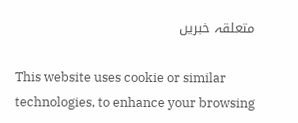متعلقہ خبریں

This website uses cookie or similar technologies, to enhance your browsing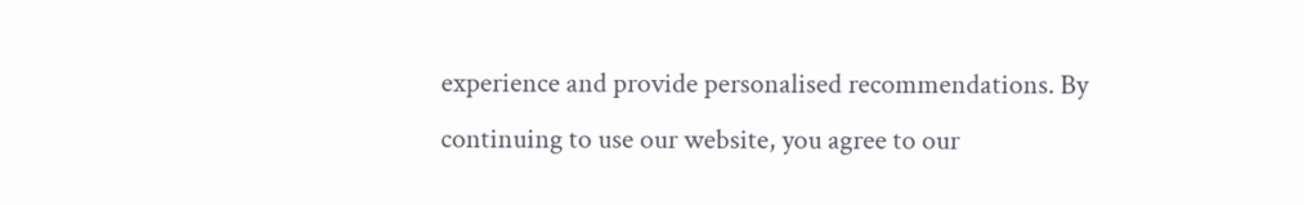experience and provide personalised recommendations. By continuing to use our website, you agree to our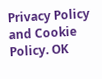Privacy Policy and Cookie Policy. OK